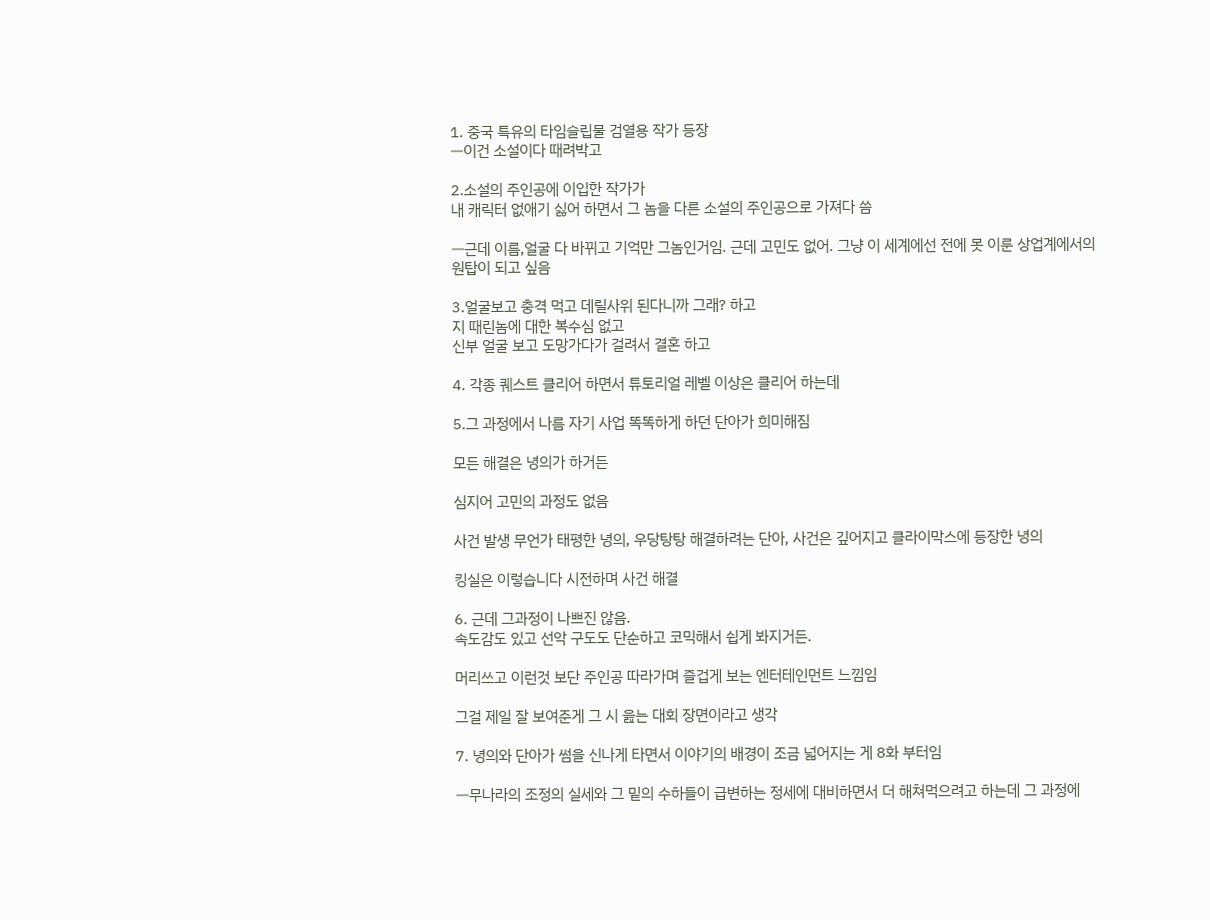1. 중국 특유의 타임슬립물 검열용 작가 등장
ㅡ이건 소설이다 때려박고

2.소설의 주인공에 이입한 작가가
내 캐릭터 없애기 싫어 하면서 그 놈을 다른 소설의 주인공으로 가져다 씀

ㅡ근데 이름,얼굴 다 바뀌고 기억만 그놈인거임. 근데 고민도 없어. 그냥 이 세계에선 전에 못 이룬 상업계에서의
원탑이 되고 싶음

3.얼굴보고 충격 먹고 데릴사위 된다니까 그래? 하고
지 때린놈에 대한 복수심 없고
신부 얼굴 보고 도망가다가 걸려서 결혼 하고

4. 각종 퀘스트 클리어 하면서 튜토리얼 레벨 이상은 클리어 하는데

5.그 과정에서 나름 자기 사업 똑똑하게 하던 단아가 희미해짐

모든 해결은 녕의가 하거든

심지어 고민의 과정도 없음

사건 발생 무언가 태평한 녕의, 우당탕탕 해결하려는 단아, 사건은 깊어지고 클라이막스에 등장한 녕의

킹실은 이렇습니다 시전하며 사건 해결

6. 근데 그과정이 나쁘진 않음.
속도감도 있고 선악 구도도 단순하고 코믹해서 쉽게 봐지거든.

머리쓰고 이런것 보단 주인공 따라가며 즐겁게 보는 엔터테인먼트 느낌임

그걸 제일 잘 보여준게 그 시 읊는 대회 장면이라고 생각

7. 녕의와 단아가 썸을 신나게 타면서 이야기의 배경이 조금 넓어지는 게 8화 부터임

ㅡ무나라의 조정의 실세와 그 밑의 수하들이 급변하는 정세에 대비하면서 더 해쳐먹으려고 하는데 그 과정에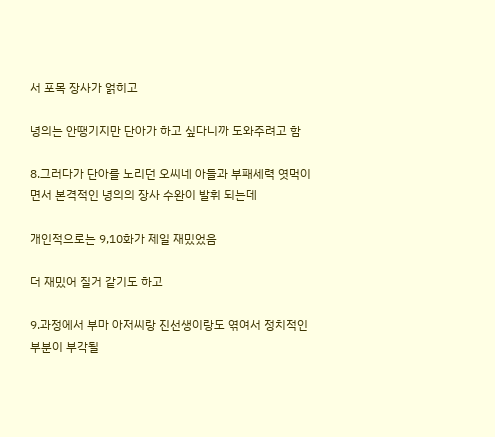서 포목 장사가 얽히고

녕의는 안땡기지만 단아가 하고 싶다니까 도와주려고 함

8.그러다가 단아를 노리던 오씨네 아들과 부패세력 엿먹이면서 본격적인 녕의의 장사 수완이 발휘 되는데

개인적으로는 9,10화가 제일 재밌었음

더 재밌어 질거 같기도 하고

9.과정에서 부마 아저씨랑 진선생이랑도 엮여서 정치적인 부분이 부각될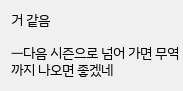거 같음

ㅡ다음 시즌으로 넘어 가면 무역까지 나오면 좋겠네